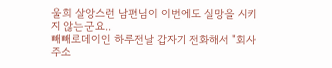울희 살앙스런 남편님이 이번에도 실망을 시키지 않는군요..
빼빼로데이인 하루전날 갑자기 전화해서 "회사주소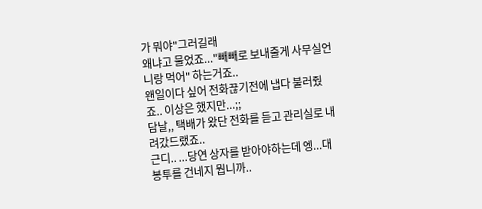가 뭐야"그러길래
왜냐고 물었죠..."빼빼로 보내줄게 사무실언니랑 먹어" 하는거죠..
왠일이다 싶어 전화끊기전에 냅다 불러줬죠.. 이상은 했지만...;;
담날,, 택배가 왔단 전화를 듣고 관리실로 내려갔드랬죠..
근디.. ...당연 상자를 받아야하는데 엥...대봉투를 건네지 뭡니까..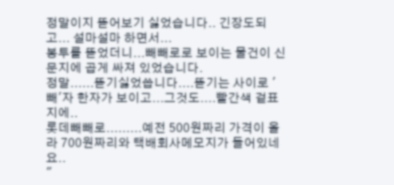정말이지 뜯어보기 싫었습니다.. 긴장도되고... 설마설마 하면서...
봉투를 뜯었더니...빼빼로로 보이는 물건이 신문지에 곱게 싸져 있었습니다.
정말......뜯기싫었씁니다....뜯기는 사이로 '빼'자 한자가 보이고...그것도....빨간색 겉표지에..
롯데빼빼로.........예전 500원짜리 가격이 올라 700원짜리와 택배회사메모지가 들어있네요..
"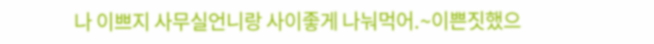나 이쁘지 사무실언니랑 사이좋게 나눠먹어.~이쁜짓했으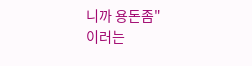니까 용돈좀"
이러는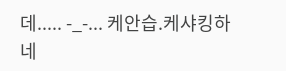데..... -_-... 케안습.케샤킹하네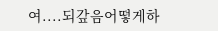여....되갚음어떻게하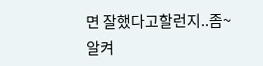면 잘했다고할런지..좀~
알켜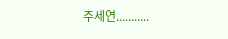주세연...........